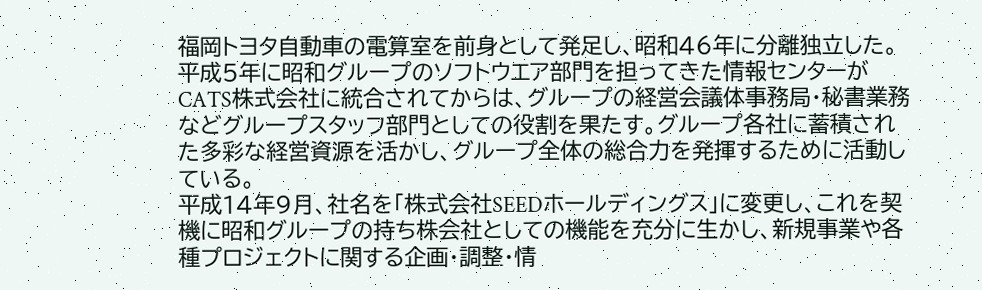福岡トヨタ自動車の電算室を前身として発足し、昭和46年に分離独立した。平成5年に昭和グループのソフトウエア部門を担ってきた情報センターがCATS株式会社に統合されてからは、グループの経営会議体事務局・秘書業務などグループスタッフ部門としての役割を果たす。グループ各社に蓄積された多彩な経営資源を活かし、グループ全体の総合力を発揮するために活動している。
平成14年9月、社名を「株式会社SEEDホールディングス」に変更し、これを契機に昭和グループの持ち株会社としての機能を充分に生かし、新規事業や各種プロジェクトに関する企画・調整・情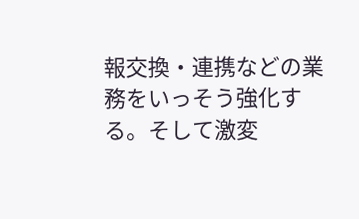報交換・連携などの業務をいっそう強化する。そして激変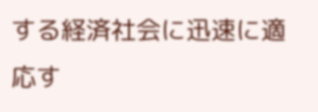する経済社会に迅速に適応す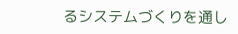るシステムづくりを通し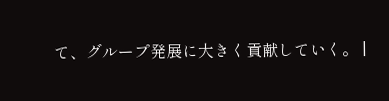て、グループ発展に大きく貢献していく。 |